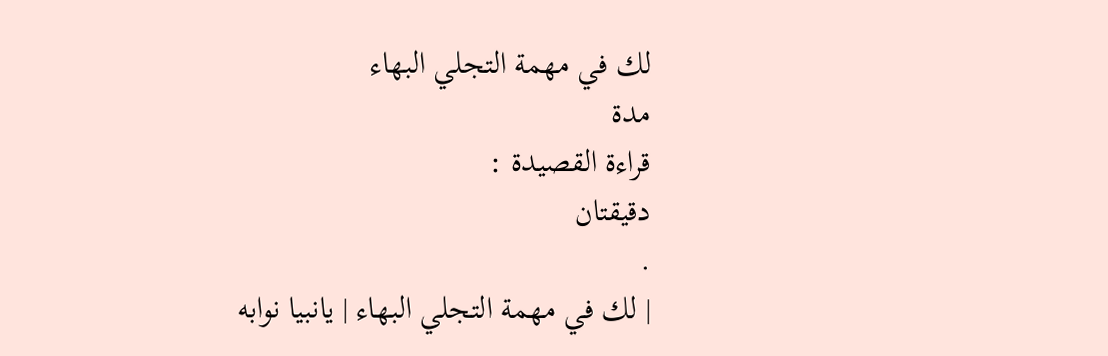لك في مهمة التجلي البهاء
مدة
قراءة القصيدة :
دقيقتان
.
| لك في مهمة التجلي البهاء | يانبيا نوابه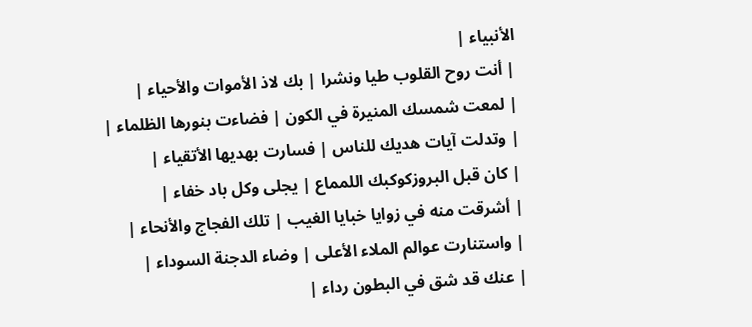الأنبياء |
| أنت روح القلوب طيا ونشرا | بك لاذ الأموات والأحياء |
| لمعت شمسك المنيرة في الكون | فضاءت بنورها الظلماء |
| وتدلت آيات هديك للناس | فسارت بهديها الأتقياء |
| كان قبل البروزكوكبك اللمماع | يجلى وكل باد خفاء |
| أشرقت منه في زوايا خبايا الغيب | تلك الفجاج والأنحاء |
| واستنارت عوالم الملاء الأعلى | وضاء الدجنة السوداء |
| عنك قد شق في البطون رداء |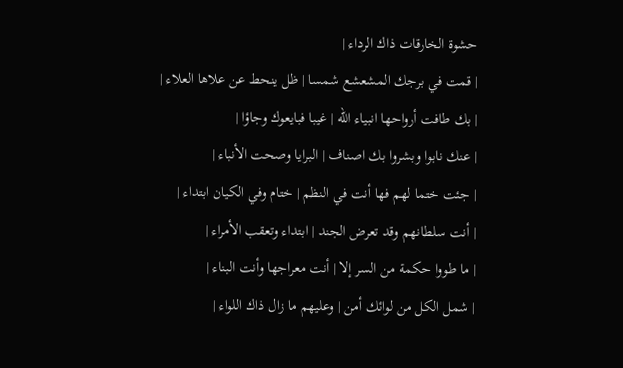حشوة الخارقات ذاك الرداء |
| قمت في برجك المشعشع شمسا | ظل ينحط عن علاها العلاء |
| بك طافت أرواحها انبياء الله | غيبا فبايعوك وجاؤا |
| عنك نابوا وبشروا بك اصناف | البرايا وصحت الأنباء |
| جئت ختما لهم فها أنت في النظم | ختام وفي الكيان ابتداء |
| أنت سلطانهم وقد تعرض الجند | ابتداء وتعقب الأمراء |
| ما طووا حكمة من السر إلا | أنت معراجها وأنت البناء |
| شمل الكل من لوائك أمن | وعليهم ما زال ذاك اللواء |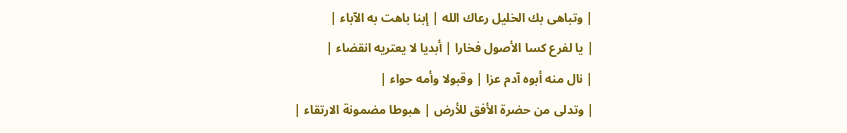| وتباهى بك الخليل رعاك الله | إبنا باهت به الآباء |
| يا لفرع كسا الأصول فخارا | أبديا لا يعتريه انقضاء |
| نال منه أبوه آدم عزا | وقبولا وأمه حواء |
| وتدلى من حضرة الأفق للأرض | هبوطا مضمونة الارتقاء |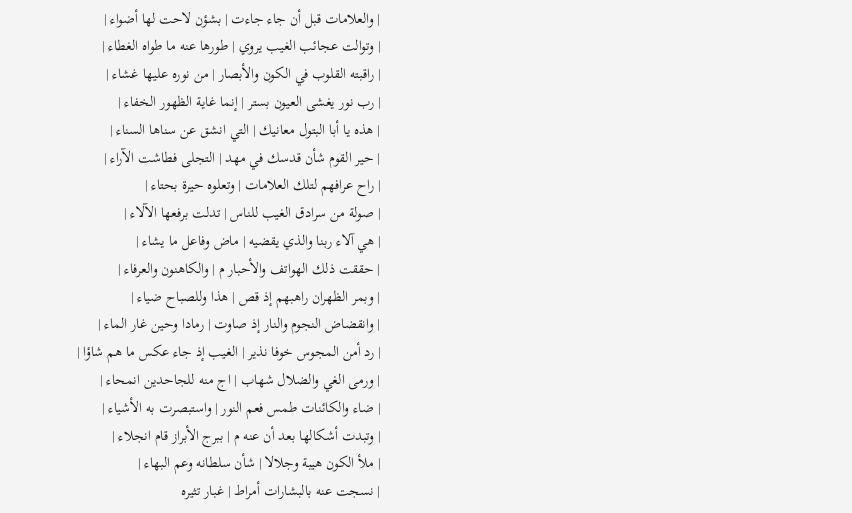| والعلامات قبل أن جاء جاءت | بشؤن لاحت لها أضواء |
| وتوالت عجائب الغيب يروي | طورها عنه ما طواه الغطاء |
| راقبته القلوب في الكون والأبصار | من نوره عليها غشاء |
| رب نور يغشى العيون بستر | إنما غاية الظهور الخفاء |
| هذه يا أبا البتول معانيك | التي انشق عن سناها السناء |
| حير القوم شأن قدسك في مهد | التجلى فطاشت الآراء |
| راح عرافهم لتلك العلامات | وتعلوه حيرة بحتاء |
| صولة من سرادق الغيب للناس | تدلت برفعها الآلاء |
| هي آلاء ربنا والذي يقضيه | ماض وفاعل ما يشاء |
| حققت ذلك الهواتف والأحبار م | والكاهنون والعرفاء |
| وبمر الظهران راهبهم إذ قص | هذا وللصباح ضياء |
| وانقضاض النجوم والنار إذ صاوت | رمادا وحين غار الماء |
| رد أمن المجوس خوفا نذير | الغيب إذ جاء عكس ما هم شاؤا |
| ورمى الغي والضلال شهاب | اج منه للجاحدين انمحاء |
| ضاء والكائنات طمس فعم النور | واستبصرت به الأشياء |
| وتبدت أشكالها بعد أن عنه م | ببرج الأبراز قام انجلاء |
| ملأ الكون هيبة وجلالا | شأن سلطانه وعم البهاء |
| نسجت عنه بالبشارات أمراط | غبار تثيره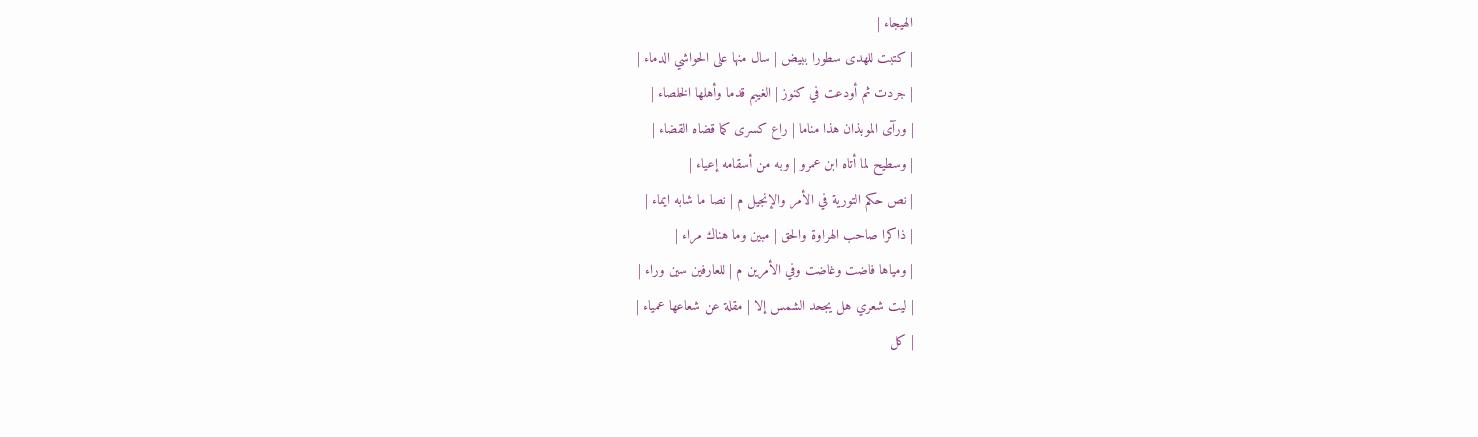الهيجاء |
| كتبت للهدى سطورا ببيض | سال منها على الحواشي الدماء |
| جردت ثم أودعت في كنوز | الغيبم قدما وأهلها الخلصاء |
| ورآى الموبذان هذا مناما | راع كسرى كما قضاه القضاء |
| وسطيح لما أتاه ابن عمرو | وبه من أسقامه إعياء |
| نص حكم التورية في الأمر والإنجيل م | نصا ما شابه ايماء |
| ذاكرا صاحب الهراوة والحق | مبين وما هناك مراء |
| ومياها فاضت وغاضت وفي الأمرين م | للعارفين سين وراء |
| ليت شعري هل يجحد الشمس إلا | مقلة عن شعاعها عمياء |
| كل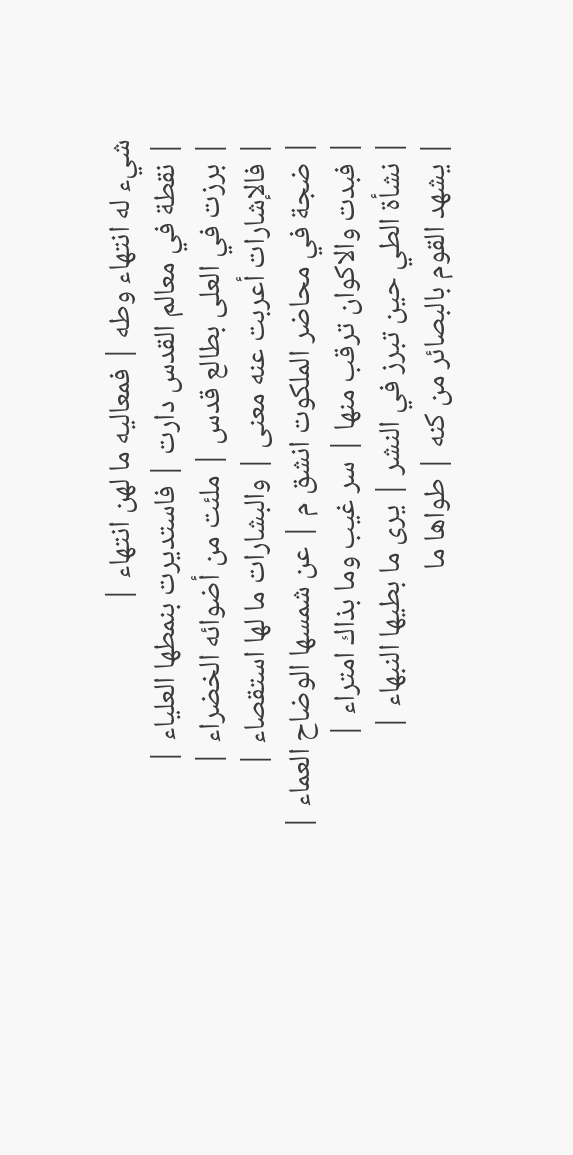شيء له انتهاء وطه | فمعاليه ما لهن انتهاء |
| نقطة في معالم القدس دارت | فاستديرت بنمطها العلياء |
| برزت في العلى بطالع قدس | ملئت من أضوائه الخضراء |
| فالإشارات أعربت عنه معنى | والبشارات ما لها استقصاء |
| ضجة في محاضر الملكوت انشق م | عن شمسها الوضاح العماء |
| فبدت والاكوان ترقب منها | سر غيب وما بذاك امتراء |
| نشأة الطي حين تبرز في النشر | يرى ما بطيها النبهاء |
| يشهد القوم بالبصائر من كنه | طواها ما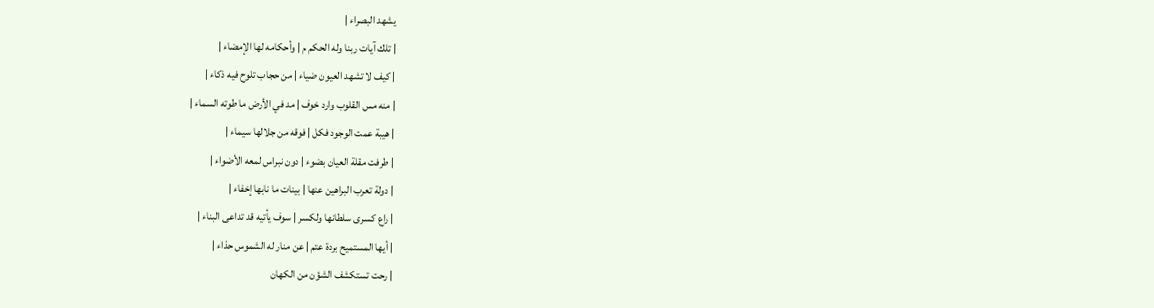يشهد البصراء |
| تلك آيات ربنا وله الحكم م | وأحكامه لها الإمضاء |
| كيف لا تشهد العيون ضياء | من حجاب تلوح فيه ذكاء |
| منه مس القلوب وارد خوف | مد في الأرض ما طوته السماء |
| هيبة عمت الوجود فكل | فوقه من جلالها سيماء |
| طرفت مقلة العيان بضوء | دون نبراس لمعه الأضواء |
| دولة تعرب البراهين عنها | بينات ما نابها إخفاء |
| راع كسرى سلطانها ولكسر | سوف يأتيه قد تداعى البناء |
| أيها المستميح بردة عتم | عن منار له الشموس حذاء |
| رحت تستكشف الشؤن من الكهان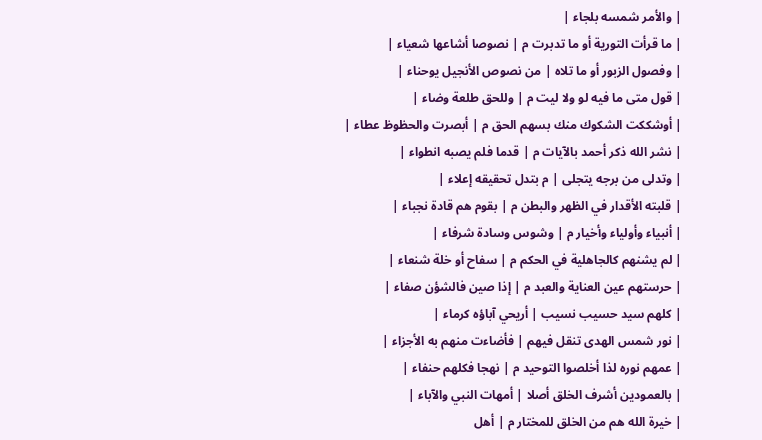| والأمر شمسه بلجاء |
| ما قرأت التورية أو ما تدبرت م | نصوصا أشاعها شعياء |
| وفصول الزبور أو ما تلاه | من نصوص الأنجيل يوحناء |
| قول متى ما فيه لو ولا ليت م | وللحق طلعة وضاء |
| أوشككت الشكوك منك بسهم الحق م | أبصرت والحظوظ عطاء |
| نشر الله ذكر أحمد بالآيات م | قدما فلم يصبه انطواء |
| وتدلى من برجه يتجلى | م بتدل تحقيقه إعلاء |
| قلبته الأقدار في الظهر والبطن م | بقوم هم قادة نجباء |
| أنبياء وأولياء وأخيار م | وشوس وسادة شرفاء |
| لم يشنهم كالجاهلية في الحكم م | سفاح أو خلة شنعاء |
| حرستهم عين العناية والعبد م | إذا صين فالشؤن صفاء |
| كلهم سيد حسيب نسيب | أريحي آباؤه كرماء |
| نور شمس الهدى تنقل فيهم | فأضاءت منهم به الأجزاء |
| عمهم نوره لذا أخلصوا التوحيد م | نهجا فكلهم حنفاء |
| بالعمودين أشرف الخلق أصلا | أمهات النبي والآباء |
| خيرة الله هم من الخلق للمختار م | أهل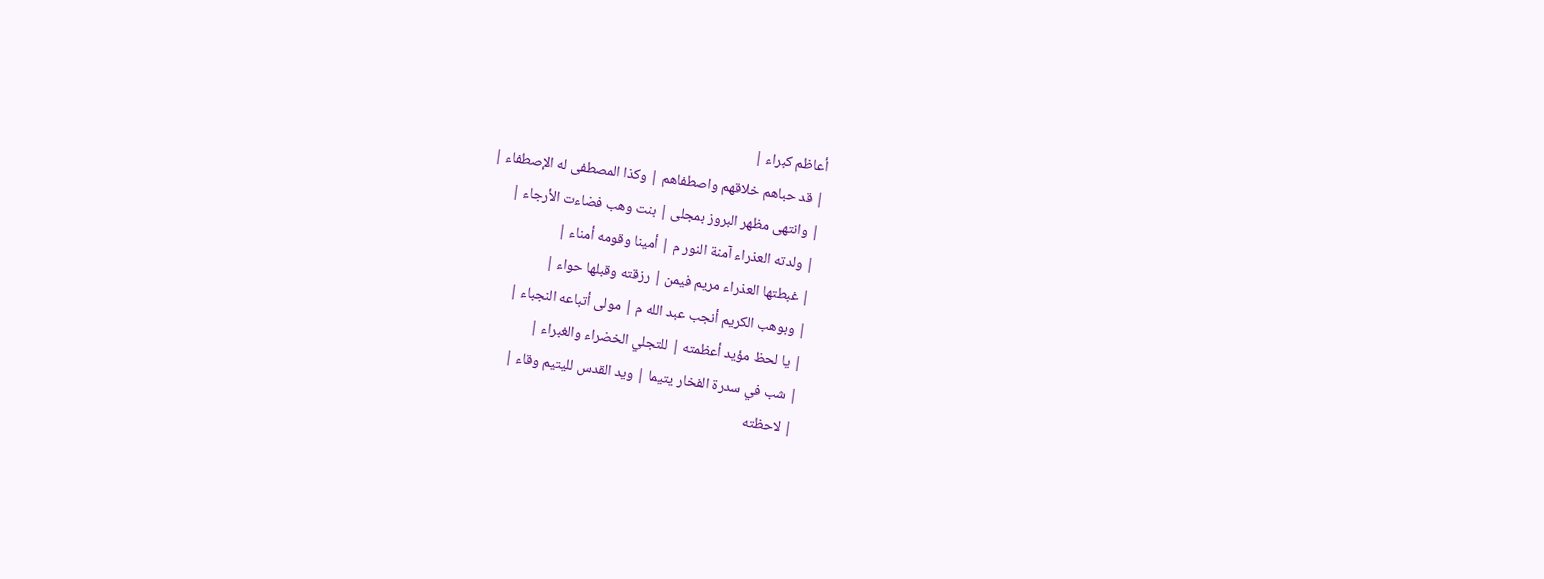أعاظم كبراء |
| قد حباهم خلاقهم واصطفاهم | وكذا المصطفى له الإصطفاء |
| وانتهى مظهر البروز بمجلى | بنت وهب فضاءت الأرجاء |
| ولدته العذراء آمنة النور م | أمينا وقومه أمناء |
| غبطتها العذراء مريم فيمن | رزقته وقبلها حواء |
| وبوهب الكريم أنجب عبد الله م | مولى أتباعه النجباء |
| يا لحظ مؤيد أعظمته | للتجلي الخضراء والغبراء |
| شب في سدرة الفخار يتيما | ويد القدس لليتيم وقاء |
| لاحظته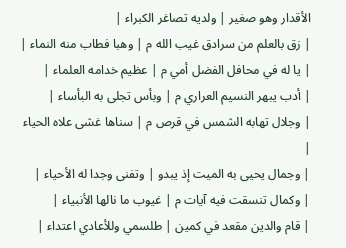الأقدار وهو صغير | ولديه تصاغر الكبراء |
| زق بالعلم من سرادق غيب الله م | وهبا فطاب منه النماء |
| يا له في محافل الفضل أمي م | عظيم خدامه العلماء |
| أدب يبهر النسيم العراري م | وبأس تجلى به البأساء |
| وجلال تهابه الشمس في قرص م | سناها غشى علاه الحياء |
| وجمال يحيى به الميت إذ يبدو | وتفنى وجدا له الأحياء |
| وكمال تنسقت فيه آيات م | غيوب ما نالها الأنبياء |
| قام والدين مقعد في كمين | طلسمي وللأعادي اعتداء |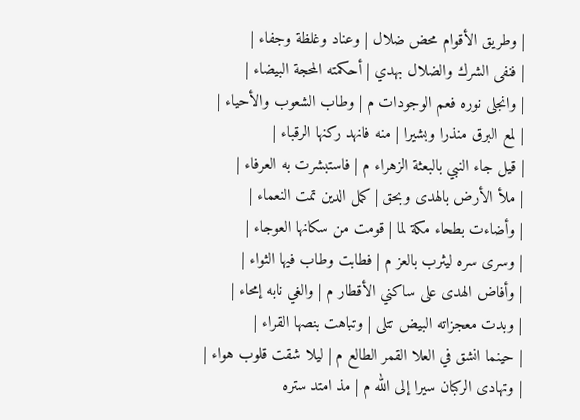| وطريق الأقوام محض ضلال | وعناد وغلظة وجفاء |
| فنفى الشرك والضلال بهدي | أحكمته المحجة البيضاء |
| وانجلى نوره فعم الوجودات م | وطاب الشعوب والأحياء |
| لمع البرق منذرا وبشيرا | منه فانهد ركنها الرقباء |
| قيل جاء النبي بالبعثة الزهراء م | فاستبشرت به العرفاء |
| ملأ الأرض بالهدى وبحق | كمل الدين تمت النعماء |
| وأضاءت بطحاء مكة لما | قومت من سكانها العوجاء |
| وسرى سره ليثرب بالعز م | فطابت وطاب فيها الثواء |
| وأفاض الهدى على ساكني الأقطار م | والغي نابه إمحاء |
| وبدت معجزاته البيض تتلى | وتباهت بنصها القراء |
| حينما انشق في العلا القمر الطالع م | ليلا شقت قلوب هواء |
| وتهادى الركبان سيرا إلى الله م | مذ امتد ستره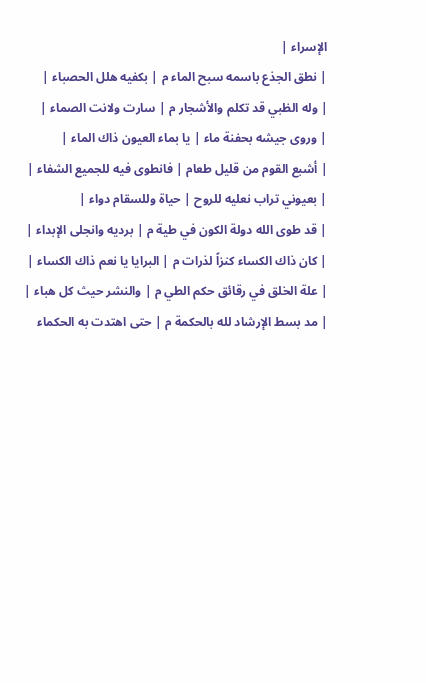الإسراء |
| نطق الجذع باسمه سبح الماء م | بكفيه هلل الحصباء |
| وله الظبي قد تكلم والأشجار م | سارت ولانت الصماء |
| وروى جيشه بحفنة ماء | يا بماء العيون ذاك الماء |
| أشبع القوم من قليل طعام | فانطوى فيه للجميع الشفاء |
| بعيوني تراب نعليه للروح | حياة وللسقام دواء |
| قد طوى الله دولة الكون في طية م | برديه وانجلى الإبداء |
| كان ذاك الكساء كنزاً لذرات م | البرايا يا نعم ذاك الكساء |
| علة الخلق في رقائق حكم الطي م | والنشر حيث كل هباء |
| مد بسط الإرشاد لله بالحكمة م | حتى اهتدت به الحكماء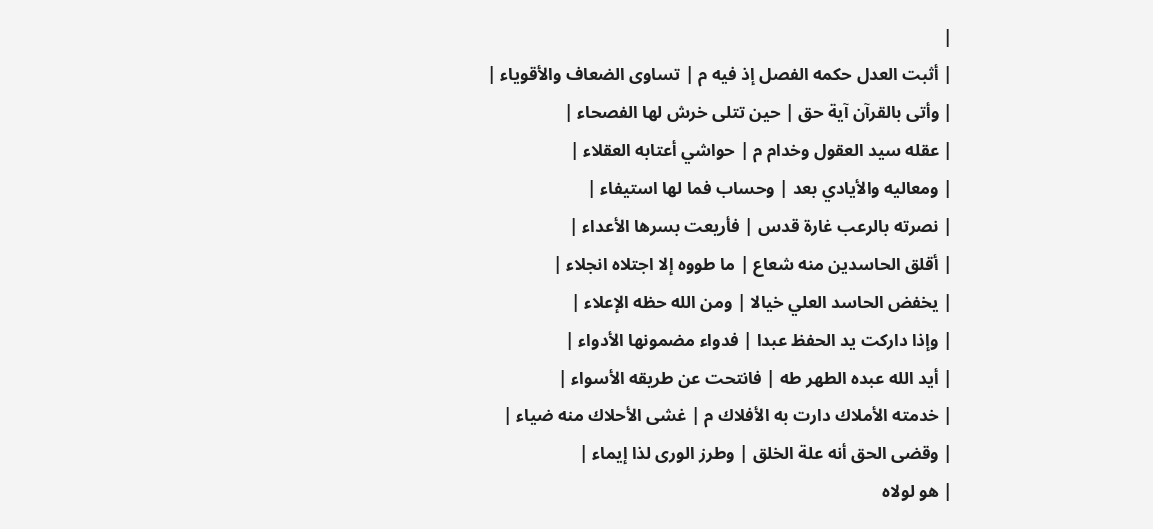|
| أثبت العدل حكمه الفصل إذ فيه م | تساوى الضعاف والأقوياء |
| وأتى بالقرآن آية حق | حين تتلى خرش لها الفصحاء |
| عقله سيد العقول وخدام م | حواشي أعتابه العقلاء |
| ومعاليه والأيادي بعد | وحساب فما لها استيفاء |
| نصرته بالرعب غارة قدس | فأريعت بسرها الأعداء |
| أقلق الحاسدين منه شعاع | ما طووه إلا اجتلاه انجلاء |
| يخفض الحاسد العلي خيالا | ومن الله حظه الإعلاء |
| وإذا داركت يد الحفظ عبدا | فدواء مضمونها الأدواء |
| أيد الله عبده الطهر طه | فانتحت عن طريقه الأسواء |
| خدمته الأملاك دارت به الأفلاك م | غشى الأحلاك منه ضياء |
| وقضى الحق أنه علة الخلق | وطرز الورى لذا إيماء |
| هو لولاه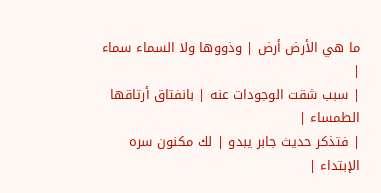ما هي الأرض أرض | وذووها ولا السماء سماء |
| سبب شقت الوجودات عنه | بانفتاق أرتاقها الطمساء |
| فتذكر حديث جابر يبدو | لك مكنون سره الإبتداء |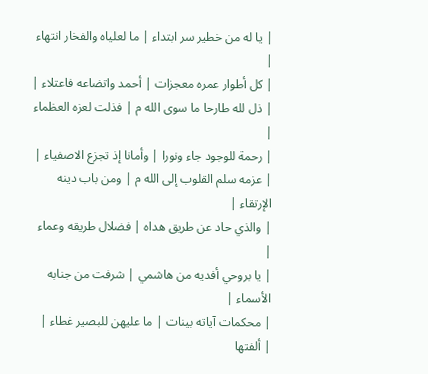| يا له من خطير سر ابتداء | ما لعلياه والفخار انتهاء |
| كل أطوار عمره معجزات | أحمد واتضاعه فاعتلاء |
| ذل لله طارحا ما سوى الله م | فذلت لعزه العظماء |
| رحمة للوجود جاء ونورا | وأمانا إذ تجزع الاصفياء |
| عزمه سلم القلوب إلى الله م | ومن باب دينه الإرتقاء |
| والذي حاد عن طريق هداه | فضلال طريقه وعماء |
| يا بروحي أفديه من هاشمي | شرفت من جنابه الأسماء |
| محكمات آياته بينات | ما عليهن للبصير غطاء |
| ألفتها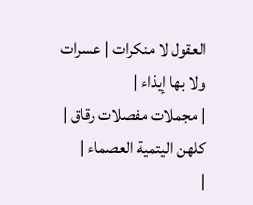العقول لا منكرات | عسرات ولا بها إيذاء |
| مجملات مفصلات رقاق | كلهن اليتمية العصماء |
|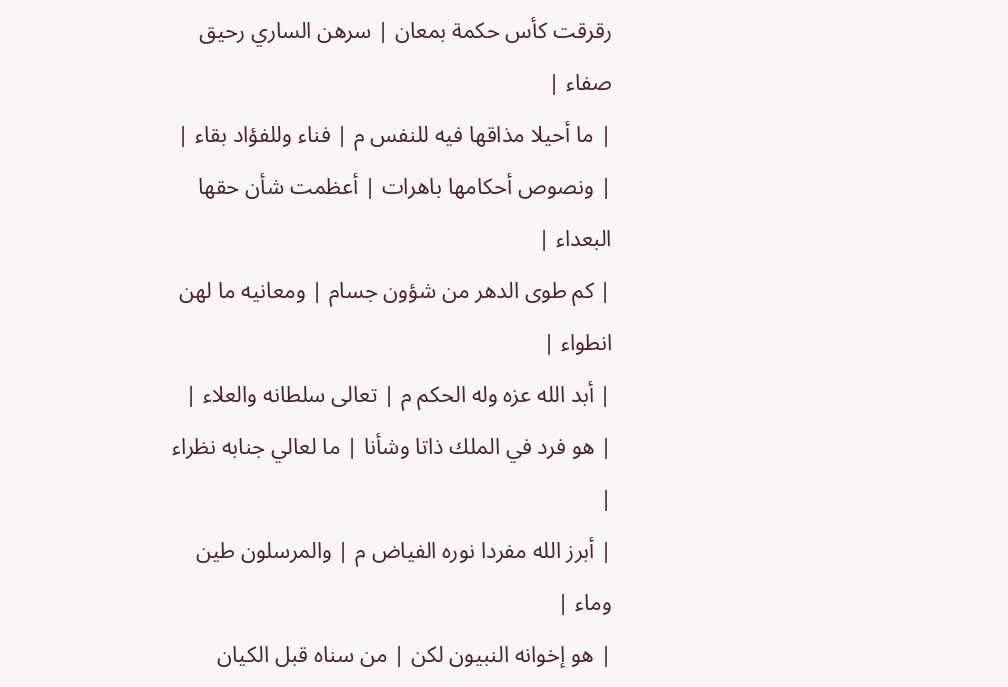رقرقت كأس حكمة بمعان | سرهن الساري رحيق صفاء |
| ما أحيلا مذاقها فيه للنفس م | فناء وللفؤاد بقاء |
| ونصوص أحكامها باهرات | أعظمت شأن حقها البعداء |
| كم طوى الدهر من شؤون جسام | ومعانيه ما لهن انطواء |
| أبد الله عزه وله الحكم م | تعالى سلطانه والعلاء |
| هو فرد في الملك ذاتا وشأنا | ما لعالي جنابه نظراء |
| أبرز الله مفردا نوره الفياض م | والمرسلون طين وماء |
| هو إخوانه النبيون لكن | من سناه قبل الكيان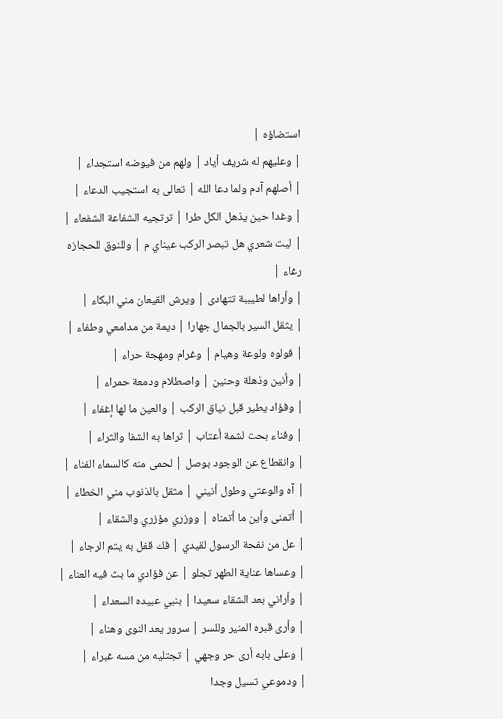استضاؤه |
| وعليهم له شريف أياد | ولهم من فيوضه استجداء |
| أصلهم آدم ولما دعا الله | تعالى به استجيب الدعاء |
| وغدا حين يذهل الكل طرا | ترتجيه الشفاعة الشفعاء |
| ليت شعري هل تبصر الركب عيناي م | وللنوق للحجازه رغاء |
| وأراها لطيببة تتهادى | ويرش القيعان مني البكاء |
| يثقل السير بالجمال جهارا | ديمة من مدامعي وطفاء |
| فولوه ولوعة وهيام | وغرام ومهجة حراء |
| وأنين وذهلة وحنين | واصطلام ودمعة حمراء |
| وفؤاد يطير قبل نياق الركب | والعين ما لها إغفاء |
| وفناء بحت لشمة أعتاب | ثراها به الشفا والثراء |
| وانقطاع عن الوجود بوصل | لحمى منه كالسماء الفناء |
| آه والوعتي وطول أنيني | مثقل بالذنوب مني الخطاء |
| أتمنى وأين ما أتمناه | ووزري مؤزري والشقاء |
| عل من نفحة الرسول لقيدي | فك قفل به يتم الرجاء |
| وعساها عناية الطهر تجلو | عن فؤادي ما بث فيه العناء |
| وأراني بعد الشقاء سعيدا | بنبي عبيده السعداء |
| وأرى قبره المنير وللسر | سرور يعد النوى وهناء |
| وعلى بابه أرى حر وجهي | تجتليه من مسه غبراء |
| ودموعي تسيل وجدا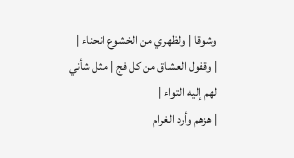وشوقا | ولظهري من الخشوع انحناء |
| وقفول العشاق من كل فج | مثل شأني لهم إليه التواء |
| هزهم وأرد الغرام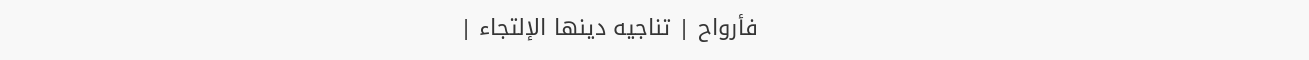فأرواح | تناجيه دينها الإلتجاء |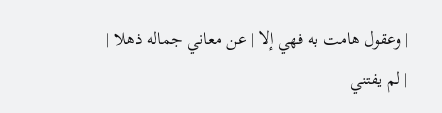| وعقول هامت به فهي إلا | عن معاني جماله ذهلا |
| لم يفتني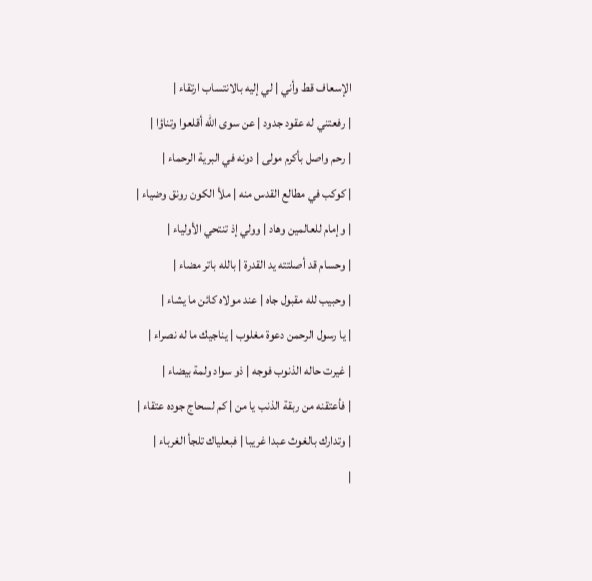الإسعاف قط وأني | لي إليه بالانتساب ارتقاء |
| رفعتني له عقود جدود | عن سوى الله أقلعوا وتناؤا |
| رحم واصل بأكرم مولى | دونه في البرية الرحماء |
| كوكب في مطالع القدس منه | ملأ الكون رونق وضياء |
| وإمام للعالمين وهاد | وولي إذ تنتحي الأولياء |
| وحسام قد أصلتته يد القدرة | بالله باتر مضاء |
| وحبيب لله مقبول جاه | عند مولاه كائن ما يشاء |
| يا رسول الرحمن دعوة مغلوب | يناجيك ما له نصراء |
| غيرت حاله الذنوب فوجه | ذو سواد ولمة بيضاء |
| فأعتقنه من ربقة الذنب يا من | كم لسحاج جوده عتقاء |
| وتدارك بالغوث عبدا غريبا | فبعلياك تلجأ الغرباء |
|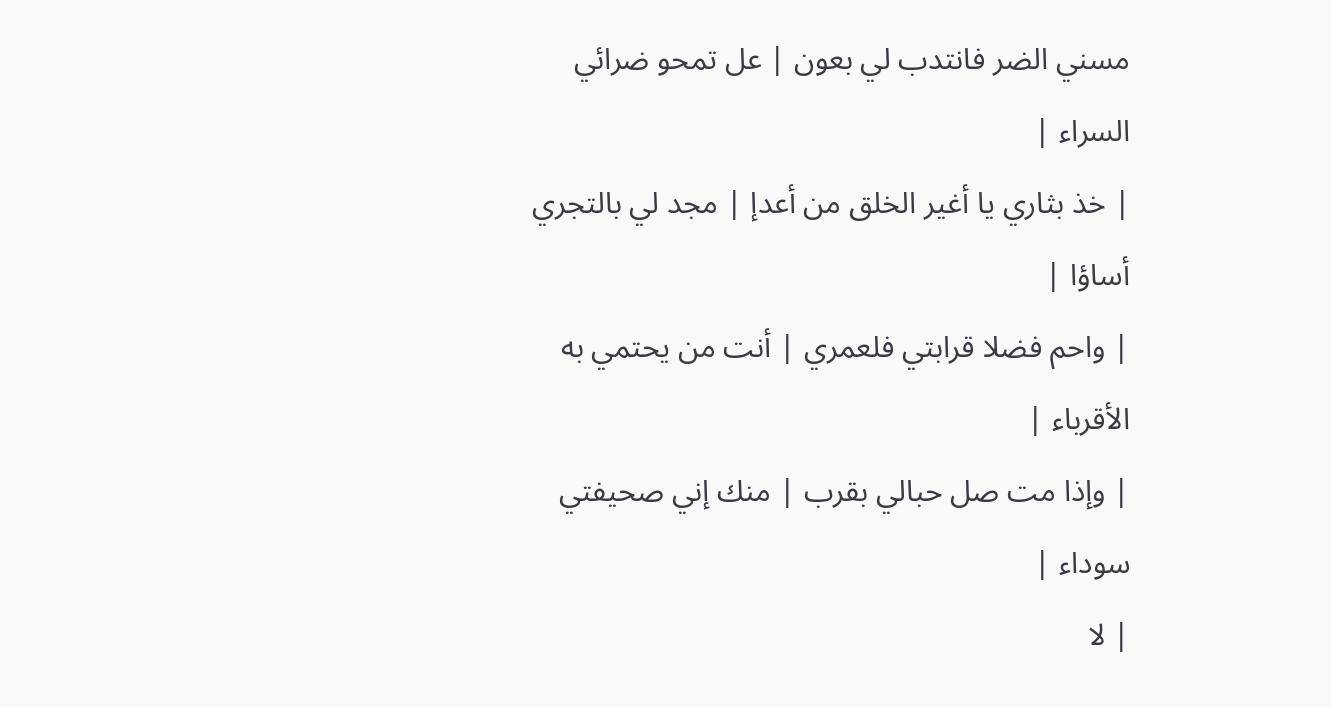مسني الضر فانتدب لي بعون | عل تمحو ضرائي السراء |
| خذ بثاري يا أغير الخلق من أعدإ | مجد لي بالتجري أساؤا |
| واحم فضلا قرابتي فلعمري | أنت من يحتمي به الأقرباء |
| وإذا مت صل حبالي بقرب | منك إني صحيفتي سوداء |
| لا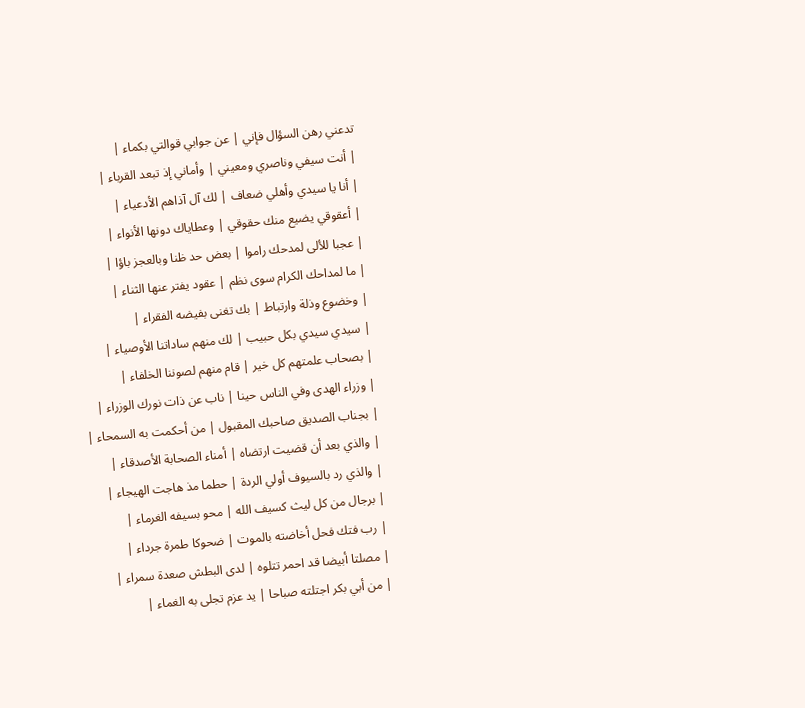تدعني رهن السؤال فإني | عن جوابي قوالتي بكماء |
| أنت سيفي وناصري ومعيني | وأماني إذ تبعد القرباء |
| أنا يا سيدي وأهلي ضعاف | لك آل آذاهم الأدعياء |
| أعقوقي يضيع منك حقوقي | وعطاياك دونها الأنواء |
| عجبا للألى لمدحك راموا | بعض حد ظنا وبالعجز باؤا |
| ما لمداحك الكرام سوى نظم | عقود يفتر عنها الثناء |
| وخضوع وذلة وارتباط | بك تغنى بفيضه الفقراء |
| سيدي سيدي بكل حبيب | لك منهم ساداتنا الأوصياء |
| بصحاب علمتهم كل خير | قام منهم لصوننا الخلفاء |
| وزراء الهدى وفي الناس حينا | ناب عن ذات نورك الوزراء |
| بجناب الصديق صاحبك المقبول | من أحكمت به السمحاء |
| والذي بعد أن قضيت ارتضاه | أمناء الصحابة الأصدقاء |
| والذي رد بالسيوف أولي الردة | حطما مذ هاجت الهيجاء |
| برجال من كل ليث كسيف الله | محو بسيفه الغرماء |
| رب فتك فحل أخاضته بالموت | ضحوكا طمرة جرداء |
| مصلتا أبيضا قد احمر تتلوه | لدى البطش صعدة سمراء |
| من أبي بكر اجتلته صباحا | يد عزم تجلى به الغماء |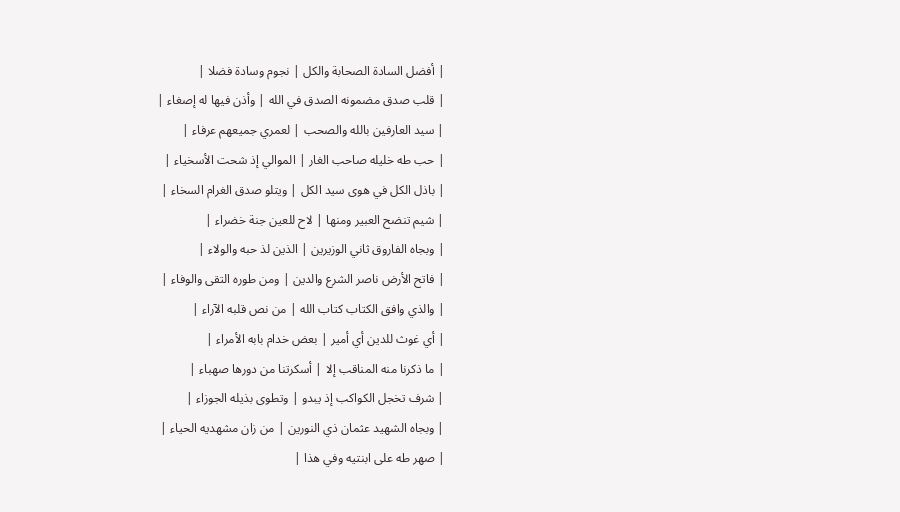| أفضل السادة الصحابة والكل | نجوم وسادة فضلا |
| قلب صدق مضمونه الصدق في الله | وأذن فيها له إصغاء |
| سيد العارفين بالله والصحب | لعمري جميعهم عرفاء |
| حب طه خليله صاحب الغار | الموالي إذ شحت الأسخياء |
| باذل الكل في هوى سيد الكل | ويتلو صدق الغرام السخاء |
| شيم تنضح العبير ومنها | لاح للعين جنة خضراء |
| وبجاه الفاروق ثاني الوزيرين | الذين لذ حبه والولاء |
| فاتح الأرض ناصر الشرع والدين | ومن طوره التقى والوفاء |
| والذي وافق الكتاب كتاب الله | من نص قلبه الآراء |
| أي غوث للدين أي أمير | بعض خدام بابه الأمراء |
| ما ذكرنا منه المناقب إلا | أسكرتنا من دورها صهباء |
| شرف تخجل الكواكب إذ يبدو | وتطوى بذيله الجوزاء |
| وبجاه الشهيد عثمان ذي النورين | من زان مشهديه الحياء |
| صهر طه على ابنتيه وفي هذا |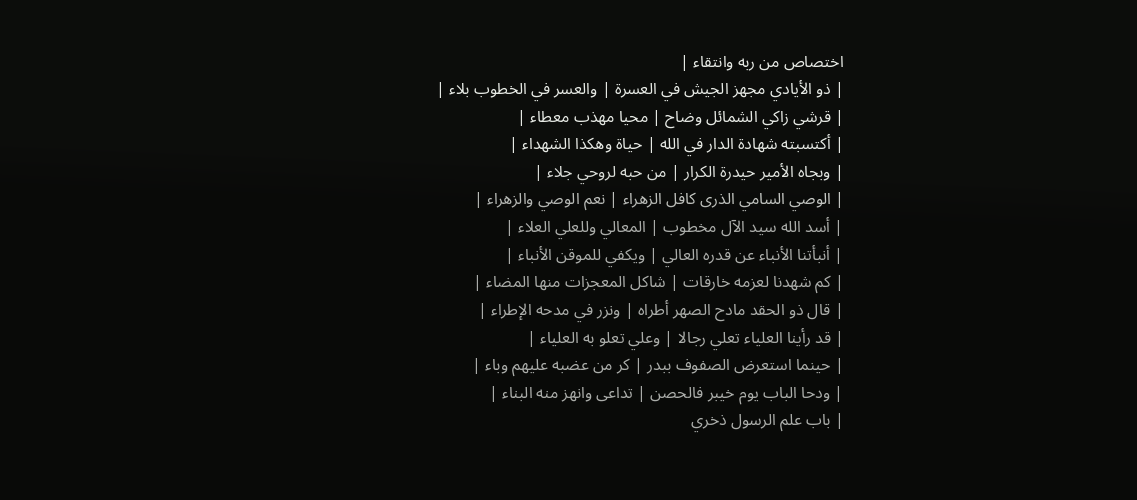اختصاص من ربه وانتقاء |
| ذو الأيادي مجهز الجيش في العسرة | والعسر في الخطوب بلاء |
| قرشي زاكي الشمائل وضاح | محيا مهذب معطاء |
| أكتسبته شهادة الدار في الله | حياة وهكذا الشهداء |
| وبجاه الأمير حيدرة الكرار | من حبه لروحي جلاء |
| الوصي السامي الذرى كافل الزهراء | نعم الوصي والزهراء |
| أسد الله سيد الآل مخطوب | المعالي وللعلي العلاء |
| أنبأتنا الأنباء عن قدره العالي | ويكفي للموقن الأنباء |
| كم شهدنا لعزمه خارقات | شاكل المعجزات منها المضاء |
| قال ذو الحقد مادح الصهر أطراه | ونزر في مدحه الإطراء |
| قد رأينا العلياء تعلي رجالا | وعلي تعلو به العلياء |
| حينما استعرض الصفوف ببدر | كر من عضبه عليهم وباء |
| ودحا الباب يوم خيبر فالحصن | تداعى وانهز منه البناء |
| باب علم الرسول ذخري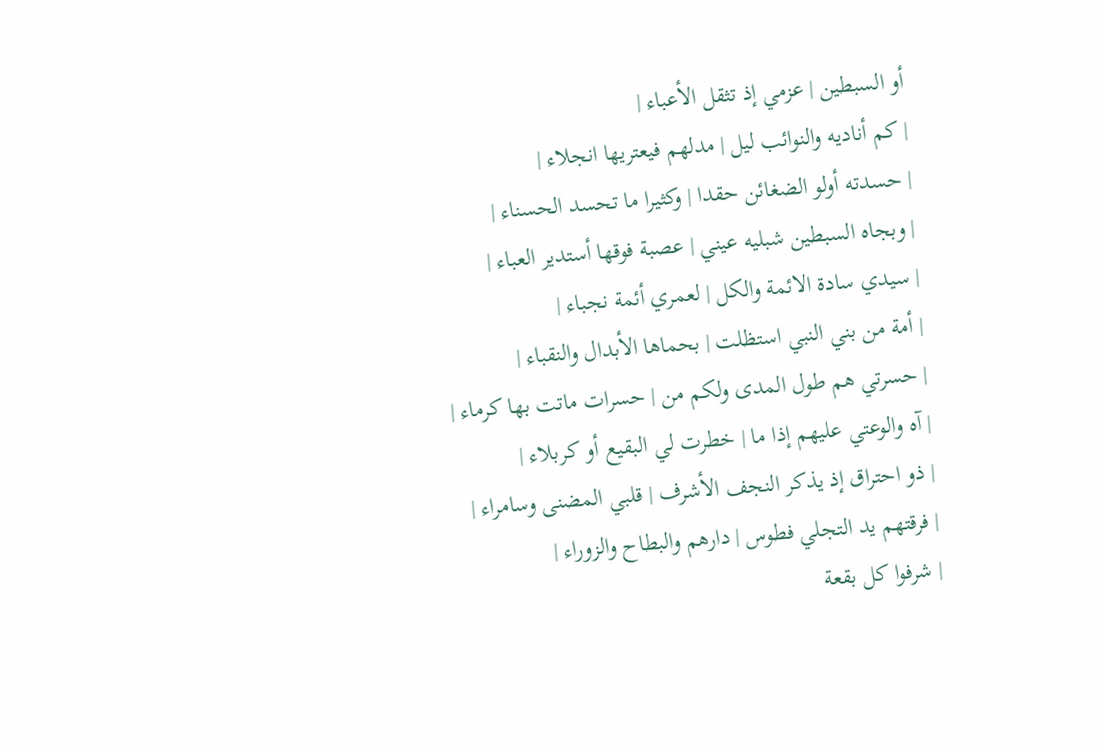أو السبطين | عزمي إذ تثقل الأعباء |
| كم أناديه والنوائب ليل | مدلهم فيعتريها انجلاء |
| حسدته أولو الضغائن حقدا | وكثيرا ما تحسد الحسناء |
| وبجاه السبطين شبليه عيني | عصبة فوقها أستدير العباء |
| سيدي سادة الائمة والكل | لعمري أئمة نجباء |
| أمة من بني النبي استظلت | بحماها الأبدال والنقباء |
| حسرتي هم طول المدى ولكم من | حسرات ماتت بها كرماء |
| آه والوعتي عليهم إذا ما | خطرت لي البقيع أو كربلاء |
| ذو احتراق إذ يذكر النجف الأشرف | قلبي المضنى وسامراء |
| فرقتهم يد التجلي فطوس | دارهم والبطاح والزوراء |
| شرفوا كل بقعة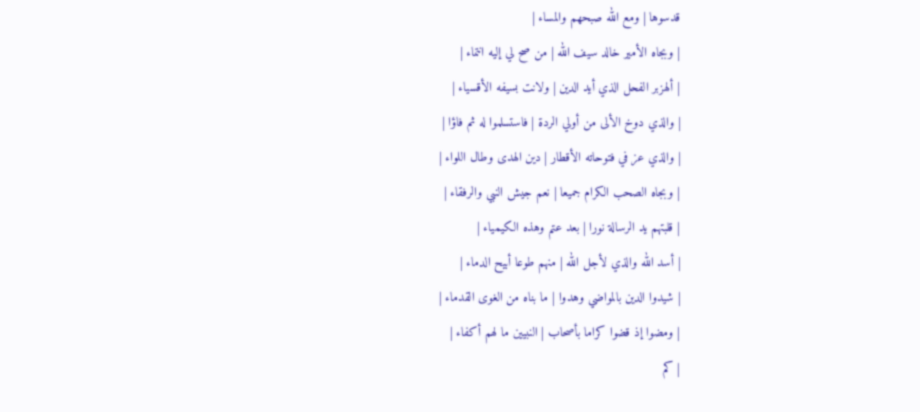قدسوها | ومع الله صبحهم والمساء |
| وبجاه الأمير خالد سيف الله | من صح لي إليه انتماء |
| ألهزبر الفحل الذي أيد الدين | ولانت بسيفه الأقسياء |
| والذي دوخ الألى من أولي الردة | فاستسلموا له ثم فاؤا |
| والذي عز في فتوحاته الأقطار | دين الهدى وطال اللواء |
| وبجاه الصحب الكرام جميعا | نعم جيش النبي والرفقاء |
| قلبتهم يد الرسالة نورا | بعد عتم وهذه الكيمياء |
| أسد الله والذي لأجل الله | منهم طوعا أبيح الدماء |
| شيدوا الدين بالمواضي وهدوا | ما بناه من الغوى القدماء |
| ومضوا إذ قضوا كراما بأصحاب | النبيين ما لهم أكفاء |
| كم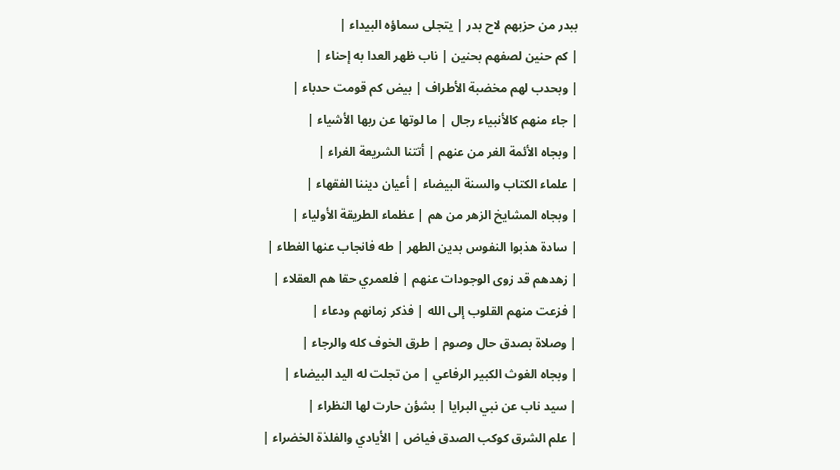ببدر من حزبهم لاح بدر | يتجلى سماؤه البيداء |
| كم حنين لصفهم بحنين | ناب ظهر العدا به إحناء |
| وبحدب لهم مخضبة الأطراف | بيض كم قومت حدباء |
| جاء منهم كالأنبياء رجال | ما لوتها عن ربها الأشياء |
| وبجاه الأئمة الغر من عنهم | أتتنا الشريعة الغراء |
| علماء الكتاب والسنة البيضاء | أعيان ديننا الفقهاء |
| وبجاه المشايخ الزهر من هم | عظماء الطريقة الأولياء |
| سادة هذبوا النفوس بدين الطهر | طه فانجاب عنها الغطاء |
| زهدهم قد زوى الوجودات عنهم | فلعمري حقا هم العقلاء |
| فزعت منهم القلوب إلى الله | فذكر زمانهم ودعاء |
| وصلاة بصدق حال وصوم | طرق الخوف كله والرجاء |
| وبجاه الغوث الكبير الرفاعي | من تجلت له اليد البيضاء |
| سيد ناب عن نبي البرايا | بشؤن حارت لها النظراء |
| علم الشرق كوكب الصدق فياض | الأيادي والفلذة الخضراء |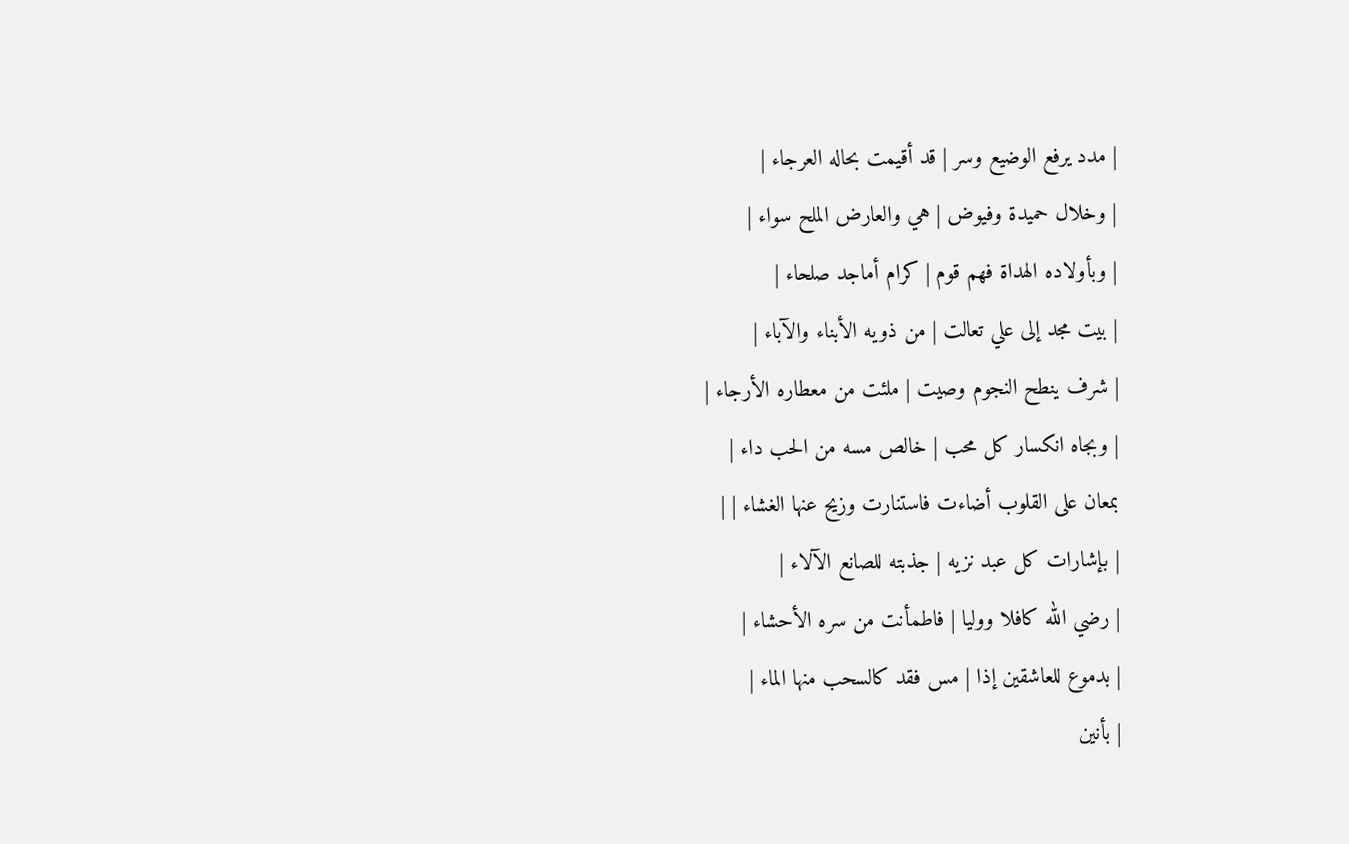| مدد يرفع الوضيع وسر | قد أقيمت بحاله العرجاء |
| وخلال حميدة وفيوض | هي والعارض الملح سواء |
| وبأولاده الهداة فهم قوم | كرام أماجد صلحاء |
| بيت مجد إلى علي تعالت | من ذويه الأبناء والآباء |
| شرف ينطح النجوم وصيت | ملئت من معطاره الأرجاء |
| وبجاه انكسار كل محب | خالص مسه من الحب داء |
بمعان على القلوب أضاءت فاستنارت وزيح عنها الغشاء | |
| بإشارات كل عبد نزيه | جذبته للصانع الآلاء |
| رضي الله كافلا ووليا | فاطمأنت من سره الأحشاء |
| بدموع للعاشقين إذا | مس فقد كالسحب منها الماء |
| بأنين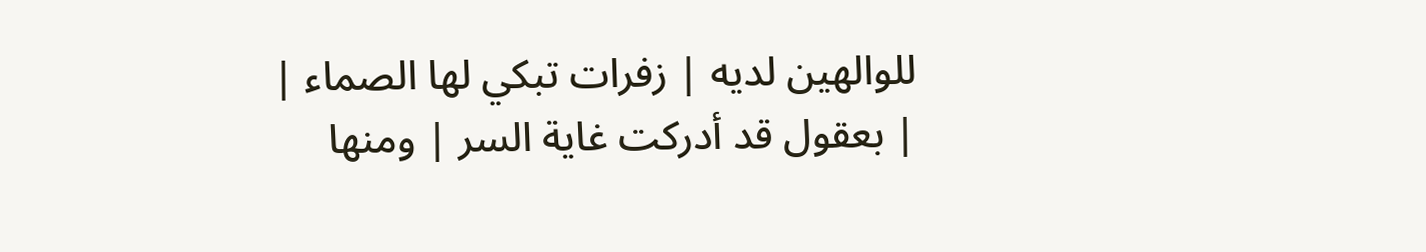للوالهين لديه | زفرات تبكي لها الصماء |
| بعقول قد أدركت غاية السر | ومنها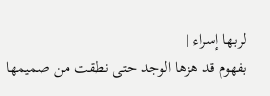لربها إسراء |
بفهوم قد هزها الوجد حتى نطقت من صميمها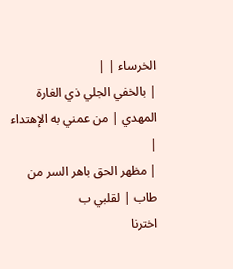الخرساء | |
| بالخفي الجلي ذي الغارة المهدي | من عمني به الإهتداء |
| مظهر الحق باهر السر من طاب | لقلبي ب
اخترنا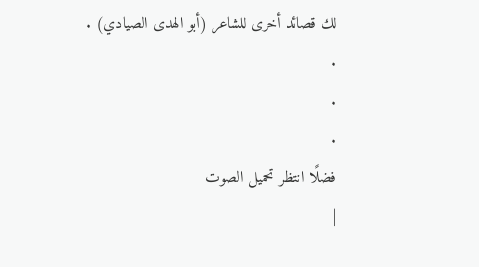لك قصائد أخرى للشاعر (أبو الهدى الصيادي) .
.
.
.
فضلًا انتظر تحميل الصوت
|